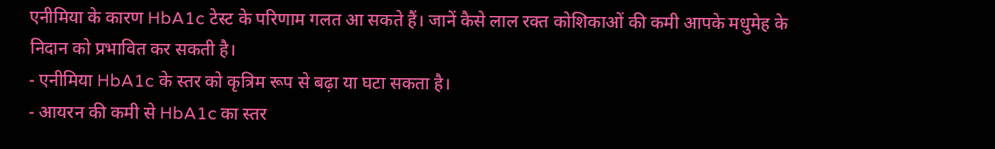एनीमिया के कारण HbA1c टेस्ट के परिणाम गलत आ सकते हैं। जानें कैसे लाल रक्त कोशिकाओं की कमी आपके मधुमेह के निदान को प्रभावित कर सकती है।
- एनीमिया HbA1c के स्तर को कृत्रिम रूप से बढ़ा या घटा सकता है।
- आयरन की कमी से HbA1c का स्तर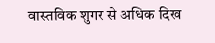वास्तविक शुगर से अधिक दिख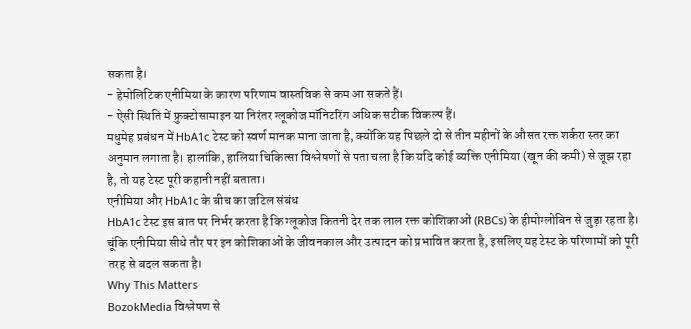सकता है।
- हेमोलिटिक एनीमिया के कारण परिणाम वास्तविक से कम आ सकते हैं।
- ऐसी स्थिति में फ्रुक्टोसामाइन या निरंतर ग्लूकोज मॉनिटरिंग अधिक सटीक विकल्प हैं।
मधुमेह प्रबंधन में HbA1c टेस्ट को स्वर्ण मानक माना जाता है, क्योंकि यह पिछले दो से तीन महीनों के औसत रक्त शर्करा स्तर का अनुमान लगाता है। हालांकि, हालिया चिकित्सा विश्लेषणों से पता चला है कि यदि कोई व्यक्ति एनीमिया (खून की कमी) से जूझ रहा है, तो यह टेस्ट पूरी कहानी नहीं बताता।
एनीमिया और HbA1c के बीच का जटिल संबंध
HbA1c टेस्ट इस बात पर निर्भर करता है कि ग्लूकोज कितनी देर तक लाल रक्त कोशिकाओं (RBCs) के हीमोग्लोबिन से जुड़ा रहता है। चूंकि एनीमिया सीधे तौर पर इन कोशिकाओं के जीवनकाल और उत्पादन को प्रभावित करता है, इसलिए यह टेस्ट के परिणामों को पूरी तरह से बदल सकता है।
Why This Matters
BozokMedia विश्लेषण से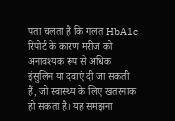पता चलता है कि गलत HbA1c रिपोर्ट के कारण मरीज को अनावश्यक रूप से अधिक इंसुलिन या दवाएं दी जा सकती हैं, जो स्वास्थ्य के लिए खतरनाक हो सकता है। यह समझना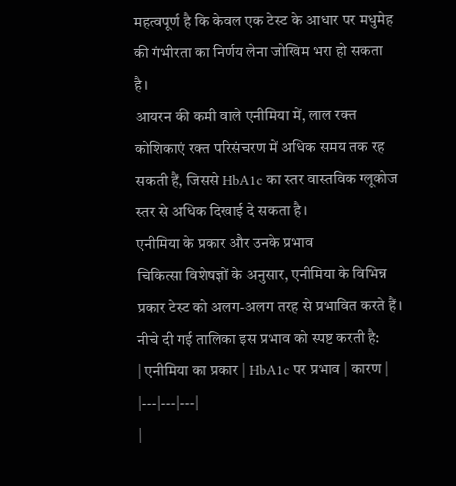महत्वपूर्ण है कि केवल एक टेस्ट के आधार पर मधुमेह की गंभीरता का निर्णय लेना जोखिम भरा हो सकता है।
आयरन की कमी वाले एनीमिया में, लाल रक्त कोशिकाएं रक्त परिसंचरण में अधिक समय तक रह सकती हैं, जिससे HbA1c का स्तर वास्तविक ग्लूकोज स्तर से अधिक दिखाई दे सकता है।
एनीमिया के प्रकार और उनके प्रभाव
चिकित्सा विशेषज्ञों के अनुसार, एनीमिया के विभिन्न प्रकार टेस्ट को अलग-अलग तरह से प्रभावित करते हैं। नीचे दी गई तालिका इस प्रभाव को स्पष्ट करती है:
| एनीमिया का प्रकार | HbA1c पर प्रभाव | कारण |
|---|---|---|
|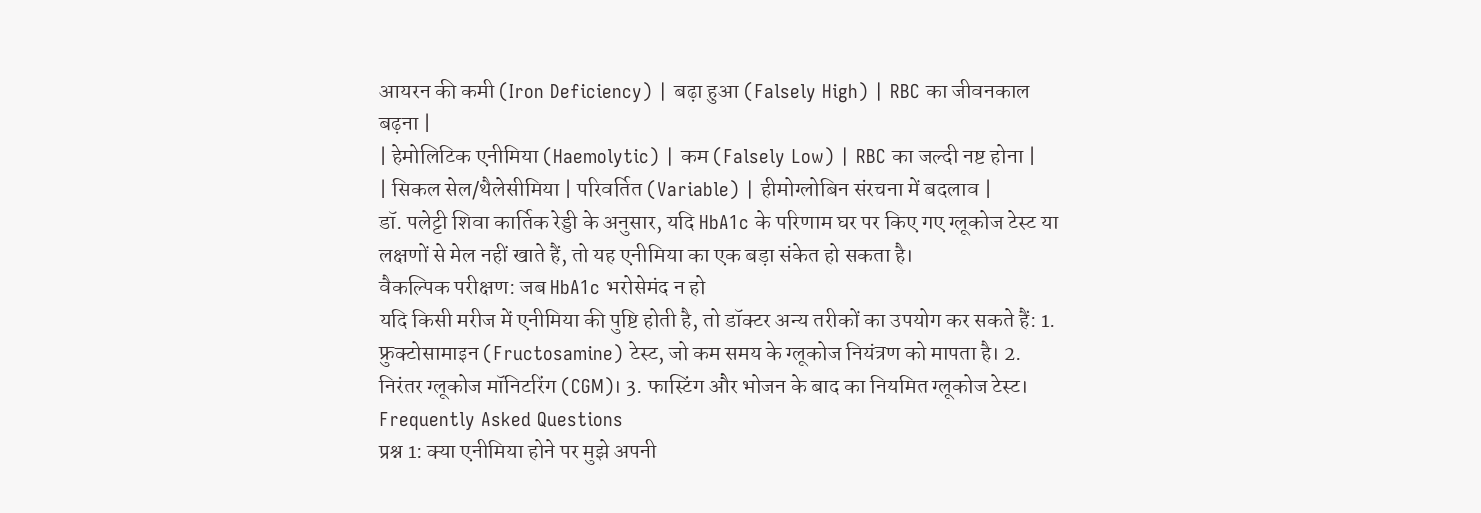आयरन की कमी (Iron Deficiency) | बढ़ा हुआ (Falsely High) | RBC का जीवनकाल बढ़ना |
| हेमोलिटिक एनीमिया (Haemolytic) | कम (Falsely Low) | RBC का जल्दी नष्ट होना |
| सिकल सेल/थैलेसीमिया | परिवर्तित (Variable) | हीमोग्लोबिन संरचना में बदलाव |
डॉ. पलेट्टी शिवा कार्तिक रेड्डी के अनुसार, यदि HbA1c के परिणाम घर पर किए गए ग्लूकोज टेस्ट या लक्षणों से मेल नहीं खाते हैं, तो यह एनीमिया का एक बड़ा संकेत हो सकता है।
वैकल्पिक परीक्षण: जब HbA1c भरोसेमंद न हो
यदि किसी मरीज में एनीमिया की पुष्टि होती है, तो डॉक्टर अन्य तरीकों का उपयोग कर सकते हैं: 1. फ्रुक्टोसामाइन (Fructosamine) टेस्ट, जो कम समय के ग्लूकोज नियंत्रण को मापता है। 2. निरंतर ग्लूकोज मॉनिटरिंग (CGM)। 3. फास्टिंग और भोजन के बाद का नियमित ग्लूकोज टेस्ट।
Frequently Asked Questions
प्रश्न 1: क्या एनीमिया होने पर मुझे अपनी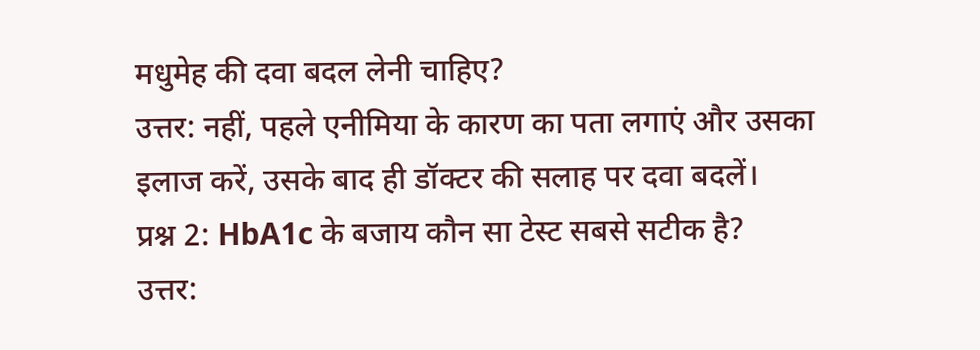मधुमेह की दवा बदल लेनी चाहिए?
उत्तर: नहीं, पहले एनीमिया के कारण का पता लगाएं और उसका इलाज करें, उसके बाद ही डॉक्टर की सलाह पर दवा बदलें।
प्रश्न 2: HbA1c के बजाय कौन सा टेस्ट सबसे सटीक है?
उत्तर: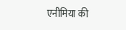एनीमिया की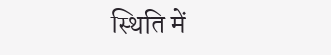स्थिति में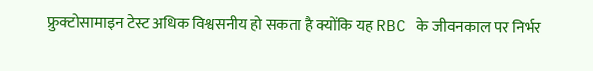फ्रुक्टोसामाइन टेस्ट अधिक विश्वसनीय हो सकता है क्योंकि यह RBC के जीवनकाल पर निर्भर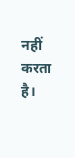नहीं करता है।